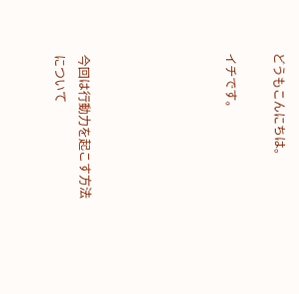どうもこんにちは。

イチです。





今回は行動力を起こす方法について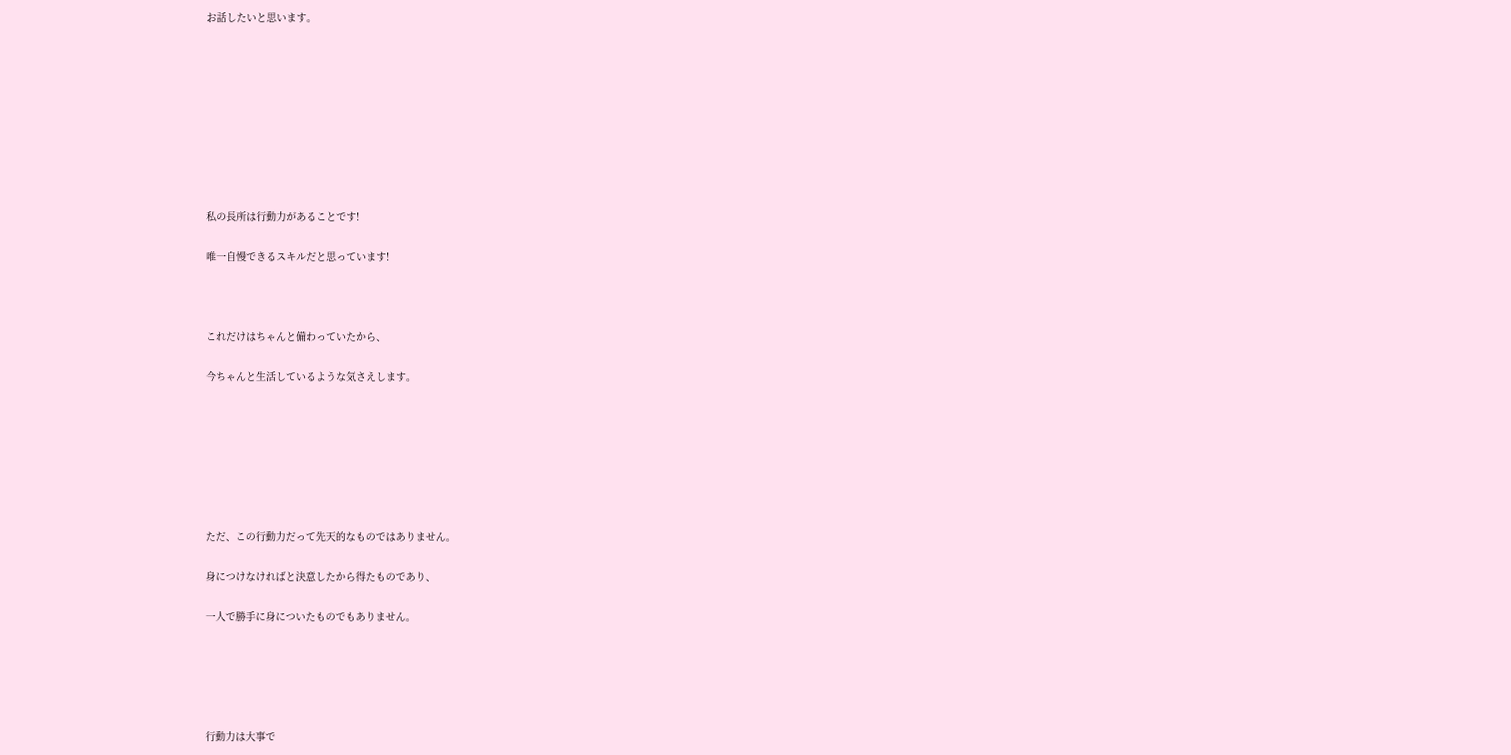お話したいと思います。









私の長所は行動力があることです!

唯一自慢できるスキルだと思っています!



これだけはちゃんと備わっていたから、

今ちゃんと生活しているような気さえします。







ただ、この行動力だって先天的なものではありません。

身につけなければと決意したから得たものであり、

一人で勝手に身についたものでもありません。





行動力は大事で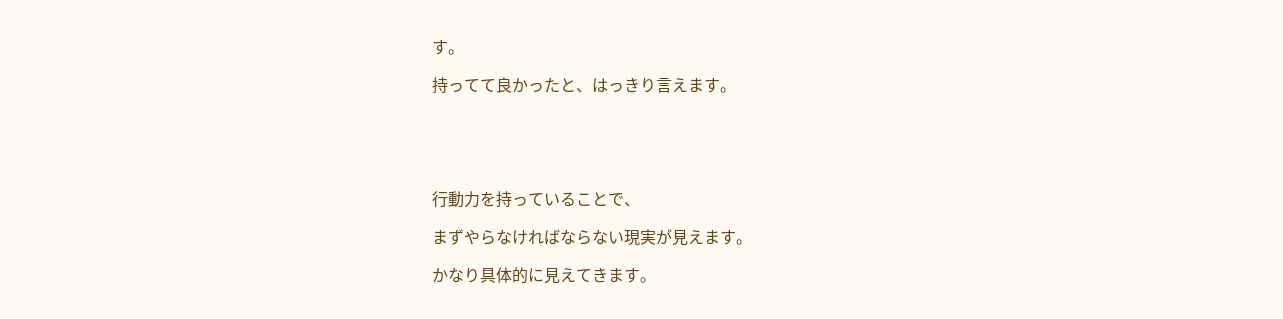す。

持ってて良かったと、はっきり言えます。





行動力を持っていることで、

まずやらなければならない現実が見えます。

かなり具体的に見えてきます。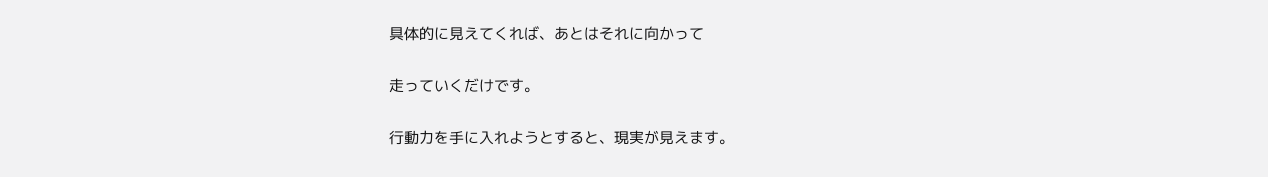具体的に見えてくれば、あとはそれに向かって

走っていくだけです。

行動力を手に入れようとすると、現実が見えます。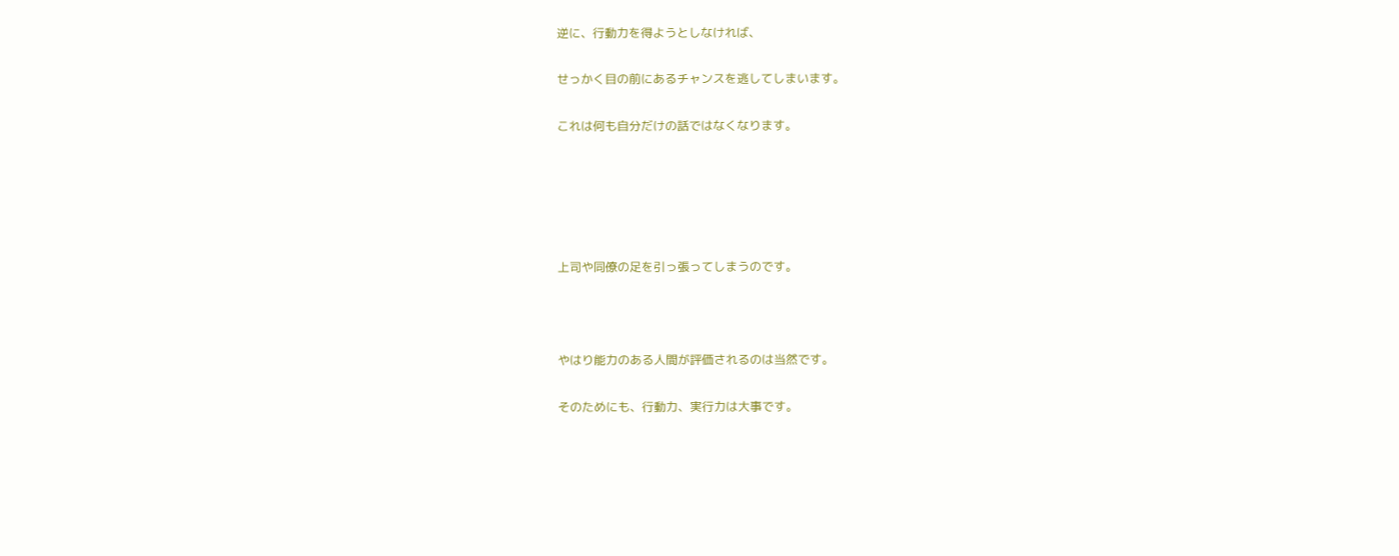逆に、行動力を得ようとしなければ、

せっかく目の前にあるチャンスを逃してしまいます。

これは何も自分だけの話ではなくなります。





上司や同僚の足を引っ張ってしまうのです。



やはり能力のある人間が評価されるのは当然です。

そのためにも、行動力、実行力は大事です。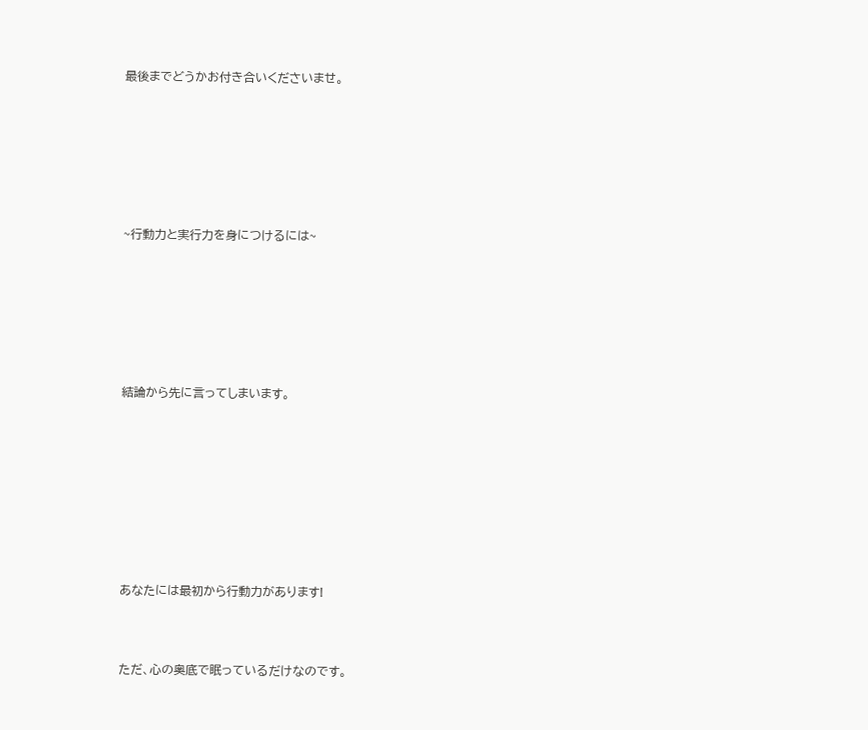最後までどうかお付き合いくださいませ。







~行動力と実行力を身につけるには~







結論から先に言ってしまいます。









あなたには最初から行動力があります!



ただ、心の奥底で眠っているだけなのです。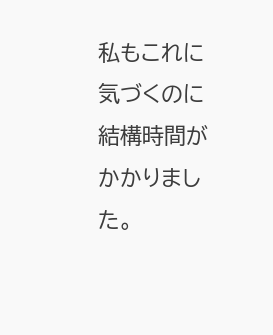私もこれに気づくのに結構時間がかかりました。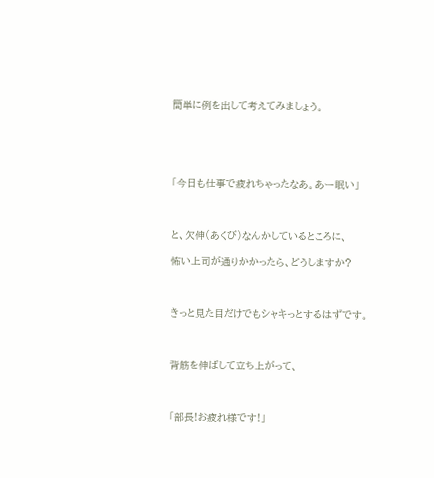簡単に例を出して考えてみましょう。





「今日も仕事で疲れちゃったなあ。あー眠い」



と、欠伸(あくび)なんかしているところに、

怖い上司が通りかかったら、どうしますか?



きっと見た目だけでもシャキっとするはずです。



背筋を伸ばして立ち上がって、



「部長!お疲れ様です!」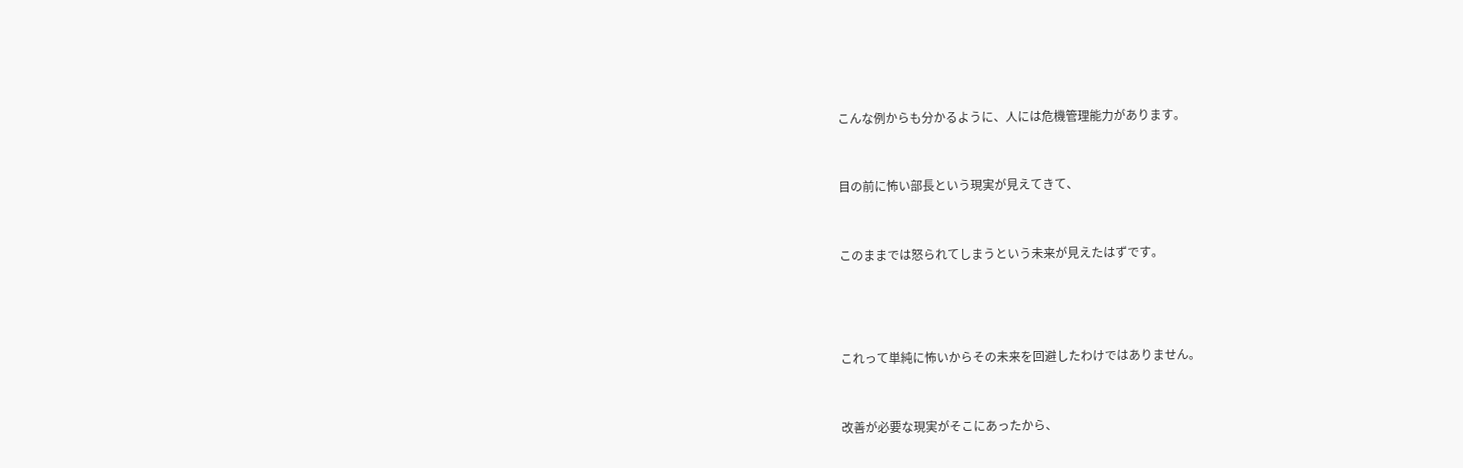こんな例からも分かるように、人には危機管理能力があります。



目の前に怖い部長という現実が見えてきて、



このままでは怒られてしまうという未来が見えたはずです。





これって単純に怖いからその未来を回避したわけではありません。



改善が必要な現実がそこにあったから、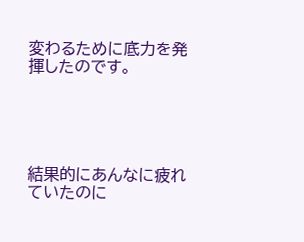変わるために底力を発揮したのです。





結果的にあんなに疲れていたのに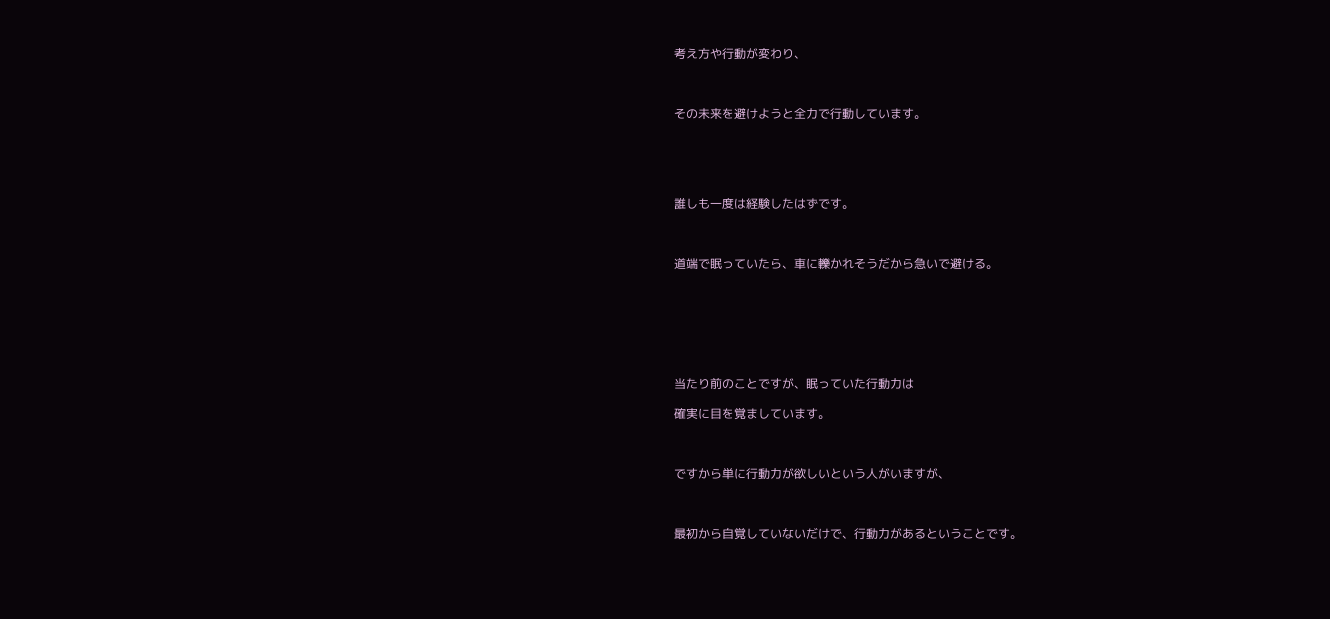考え方や行動が変わり、



その未来を避けようと全力で行動しています。





誰しも一度は経験したはずです。



道端で眠っていたら、車に轢かれそうだから急いで避ける。







当たり前のことですが、眠っていた行動力は

確実に目を覚ましています。



ですから単に行動力が欲しいという人がいますが、



最初から自覚していないだけで、行動力があるということです。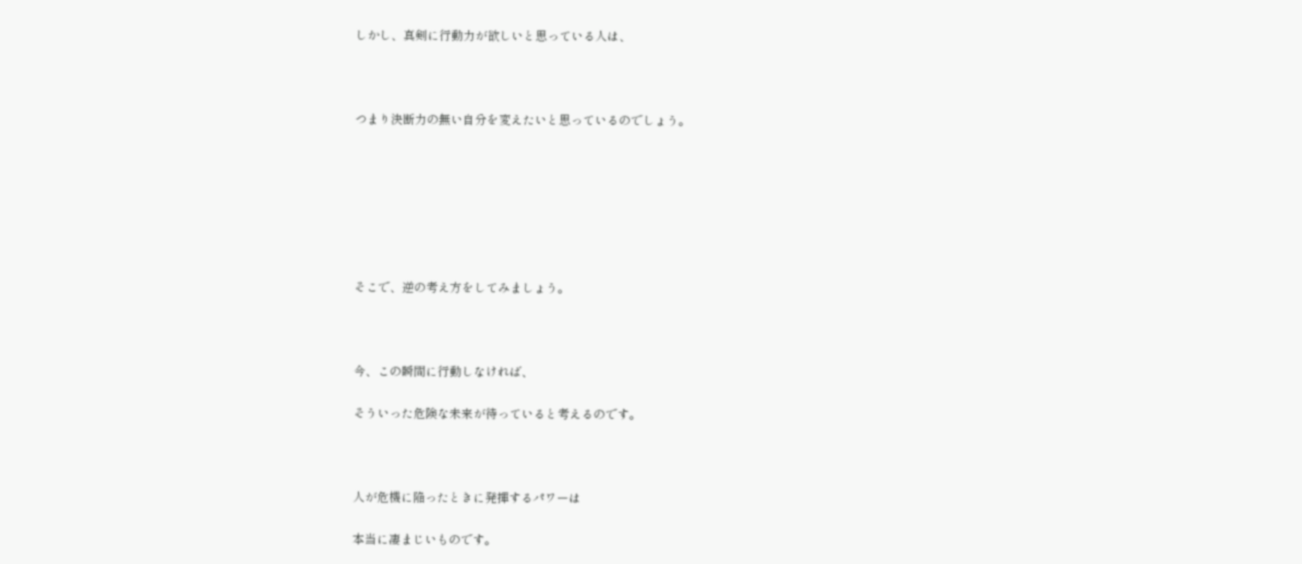しかし、真剣に行動力が欲しいと思っている人は、



つまり決断力の無い自分を変えたいと思っているのでしょう。







そこで、逆の考え方をしてみましょう。



今、この瞬間に行動しなければ、

そういった危険な未来が待っていると考えるのです。



人が危機に陥ったときに発揮するパワーは

本当に凄まじいものです。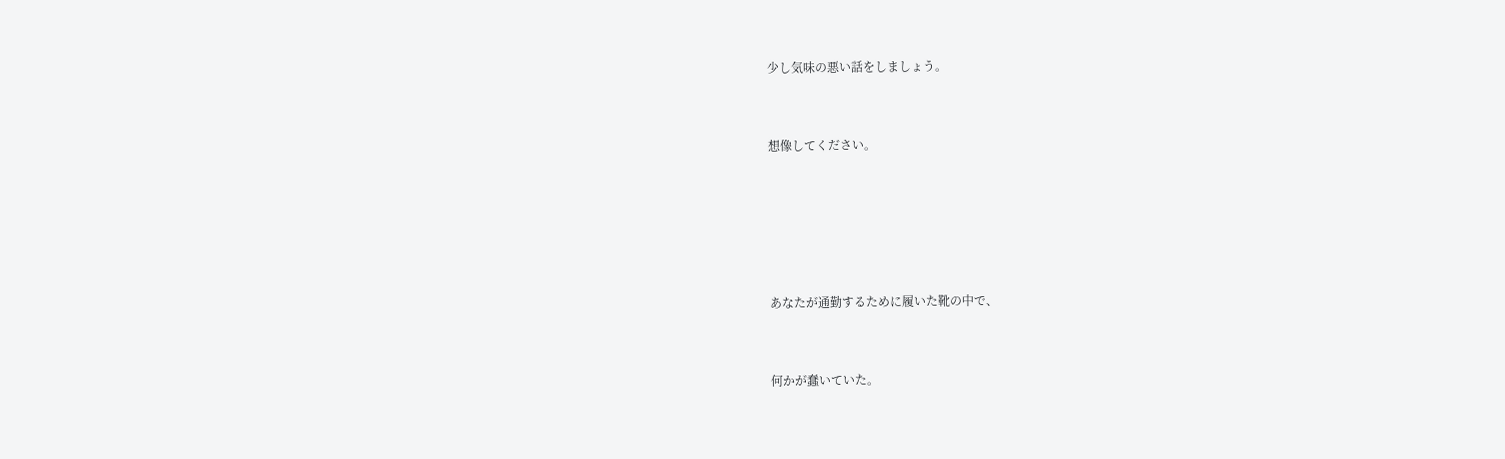少し気味の悪い話をしましょう。



想像してください。







あなたが通勤するために履いた靴の中で、



何かが蠢いていた。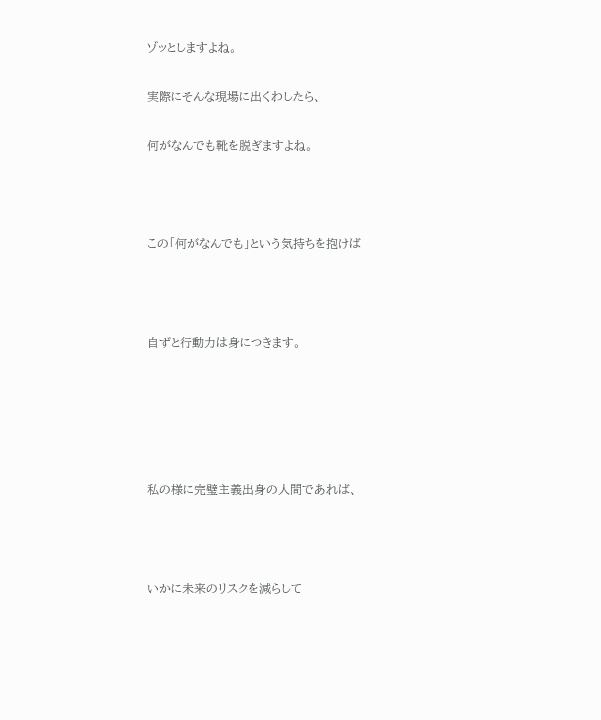ゾッとしますよね。

実際にそんな現場に出くわしたら、

何がなんでも靴を脱ぎますよね。



この「何がなんでも」という気持ちを抱けば



自ずと行動力は身につきます。





私の様に完璧主義出身の人間であれば、



いかに未来のリスクを減らして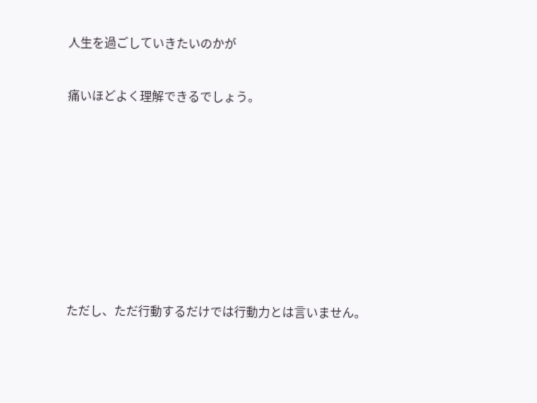人生を過ごしていきたいのかが

痛いほどよく理解できるでしょう。







ただし、ただ行動するだけでは行動力とは言いません。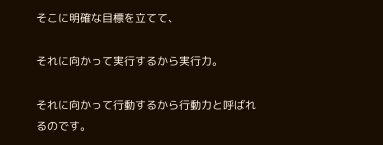そこに明確な目標を立てて、

それに向かって実行するから実行力。

それに向かって行動するから行動力と呼ばれるのです。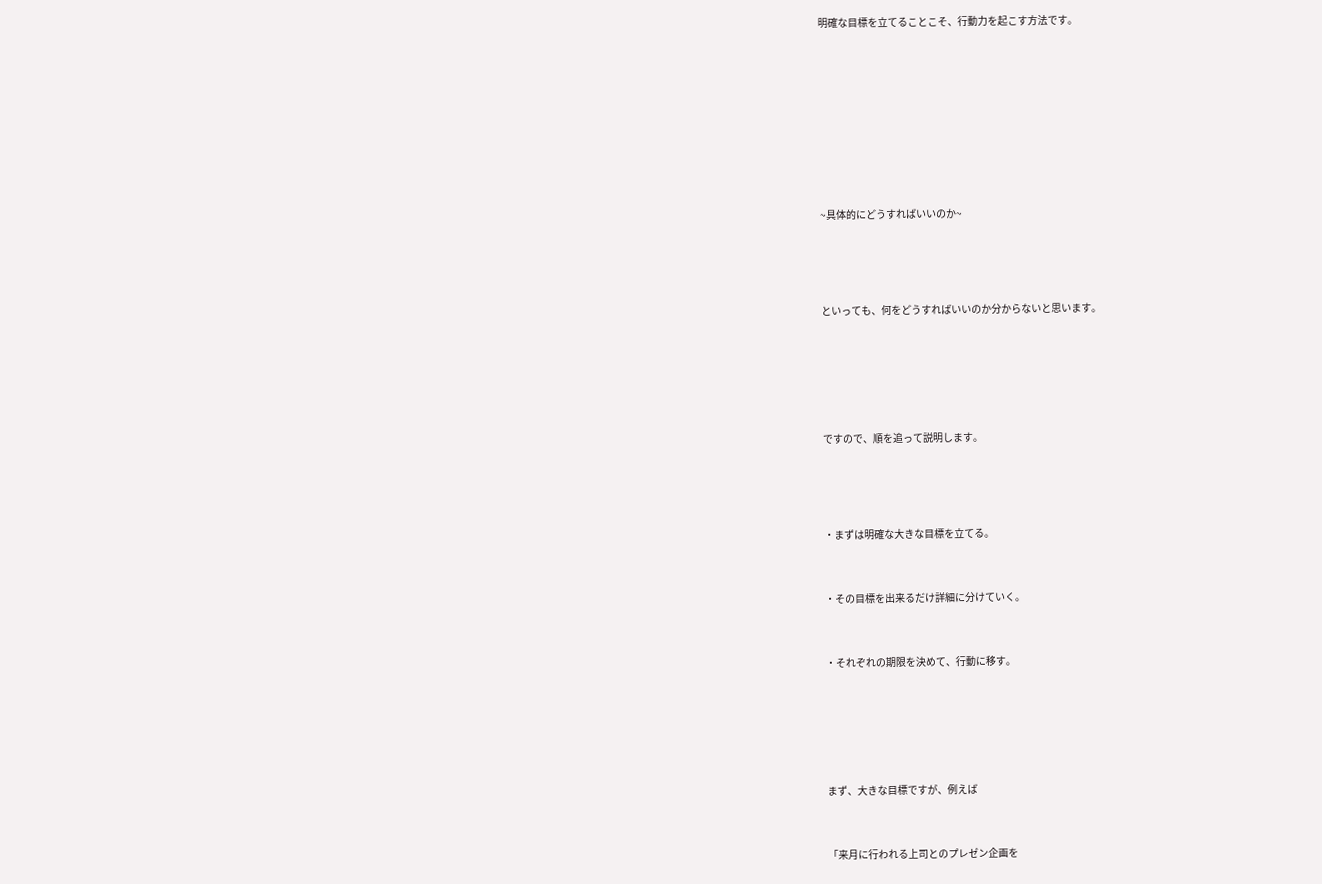明確な目標を立てることこそ、行動力を起こす方法です。











~具体的にどうすればいいのか~





といっても、何をどうすればいいのか分からないと思います。







ですので、順を追って説明します。





・まずは明確な大きな目標を立てる。



・その目標を出来るだけ詳細に分けていく。



・それぞれの期限を決めて、行動に移す。







まず、大きな目標ですが、例えば



「来月に行われる上司とのプレゼン企画を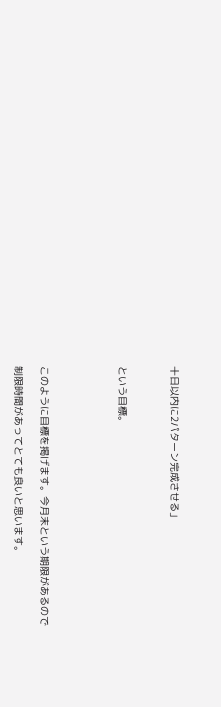十日以内に2パターン完成させる」



という目標。





このように目標を掲げます。今月末という期限があるので

制限時間があってとても良いと思います。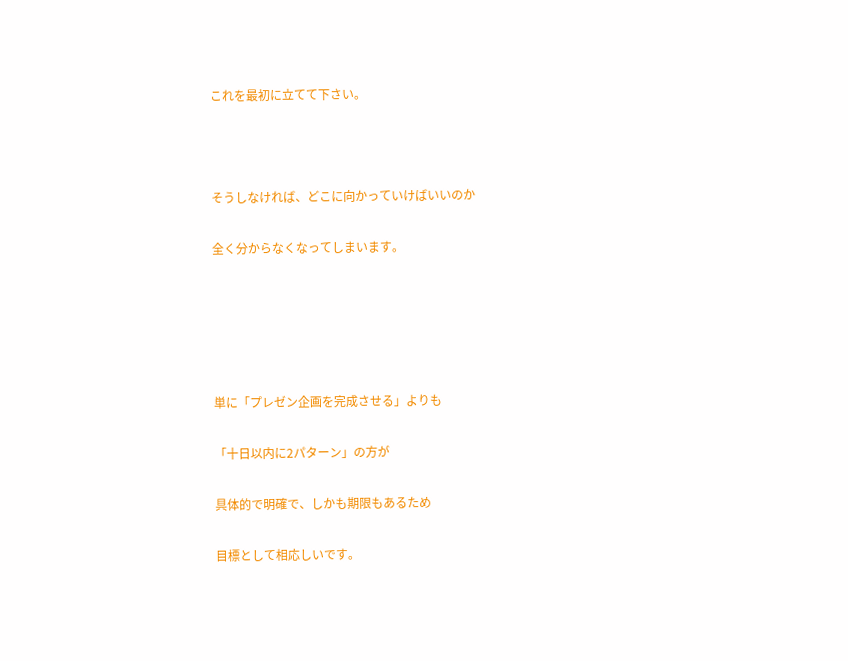これを最初に立てて下さい。



そうしなければ、どこに向かっていけばいいのか

全く分からなくなってしまいます。





単に「プレゼン企画を完成させる」よりも

「十日以内に2パターン」の方が

具体的で明確で、しかも期限もあるため

目標として相応しいです。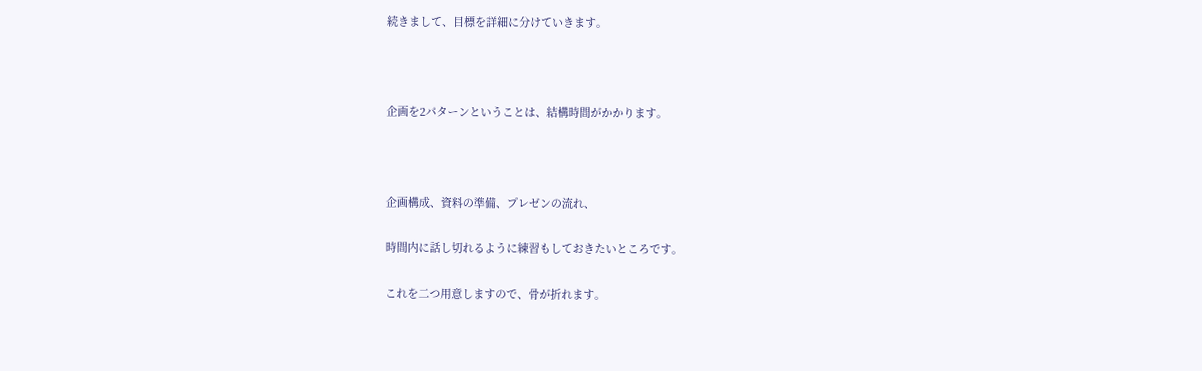続きまして、目標を詳細に分けていきます。



企画を2パターンということは、結構時間がかかります。



企画構成、資料の準備、プレゼンの流れ、

時間内に話し切れるように練習もしておきたいところです。

これを二つ用意しますので、骨が折れます。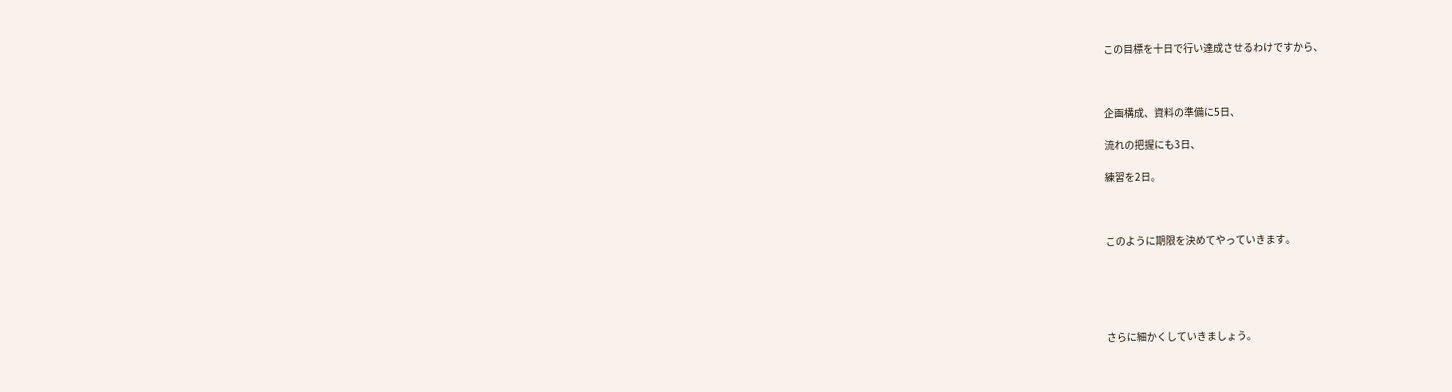この目標を十日で行い達成させるわけですから、



企画構成、資料の準備に5日、

流れの把握にも3日、

練習を2日。



このように期限を決めてやっていきます。





さらに細かくしていきましょう。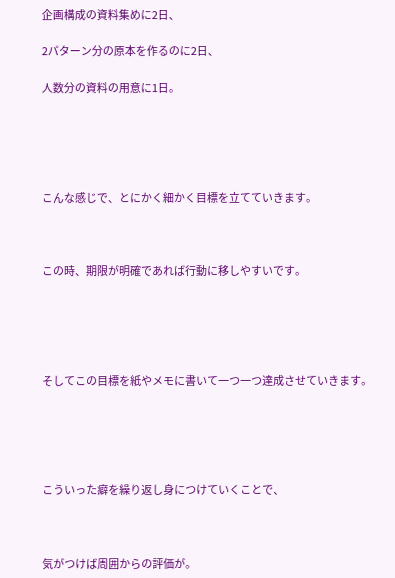企画構成の資料集めに2日、

2パターン分の原本を作るのに2日、

人数分の資料の用意に1日。





こんな感じで、とにかく細かく目標を立てていきます。



この時、期限が明確であれば行動に移しやすいです。





そしてこの目標を紙やメモに書いて一つ一つ達成させていきます。





こういった癖を繰り返し身につけていくことで、



気がつけば周囲からの評価が。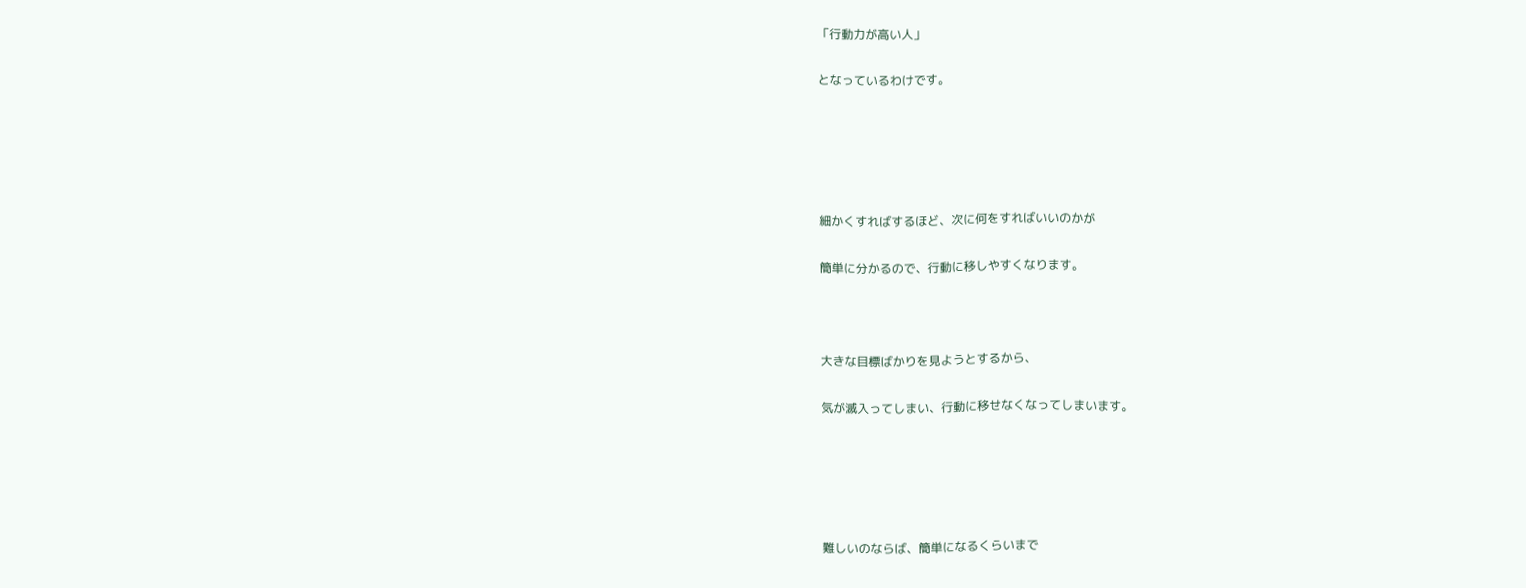「行動力が高い人」

となっているわけです。





細かくすればするほど、次に何をすればいいのかが

簡単に分かるので、行動に移しやすくなります。



大きな目標ばかりを見ようとするから、

気が滅入ってしまい、行動に移せなくなってしまいます。





難しいのならば、簡単になるくらいまで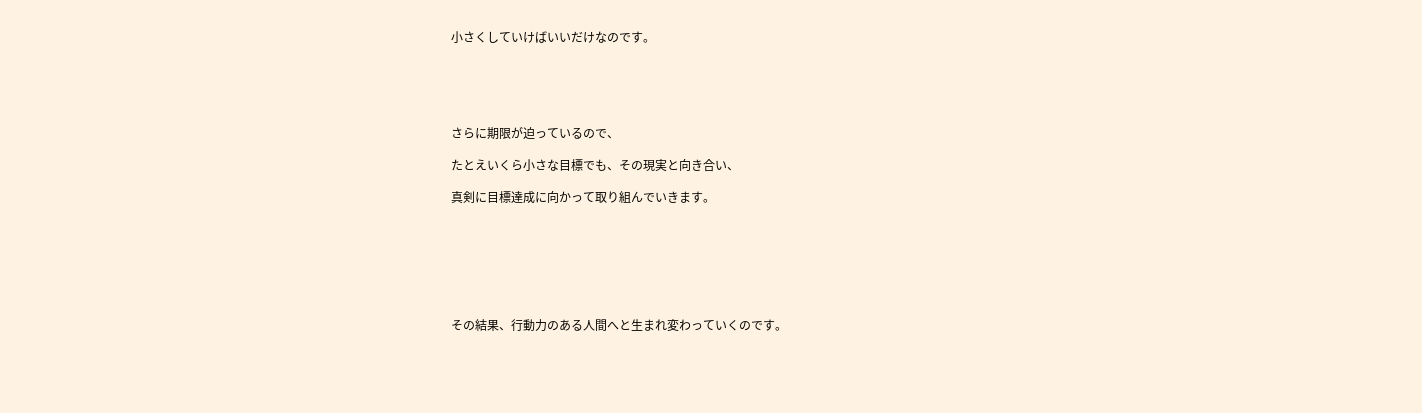小さくしていけばいいだけなのです。





さらに期限が迫っているので、

たとえいくら小さな目標でも、その現実と向き合い、

真剣に目標達成に向かって取り組んでいきます。







その結果、行動力のある人間へと生まれ変わっていくのです。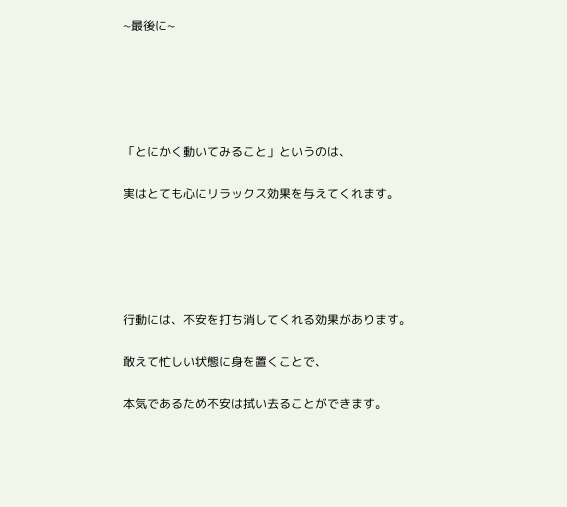~最後に~





「とにかく動いてみること」というのは、

実はとても心にリラックス効果を与えてくれます。





行動には、不安を打ち消してくれる効果があります。

敢えて忙しい状態に身を置くことで、

本気であるため不安は拭い去ることができます。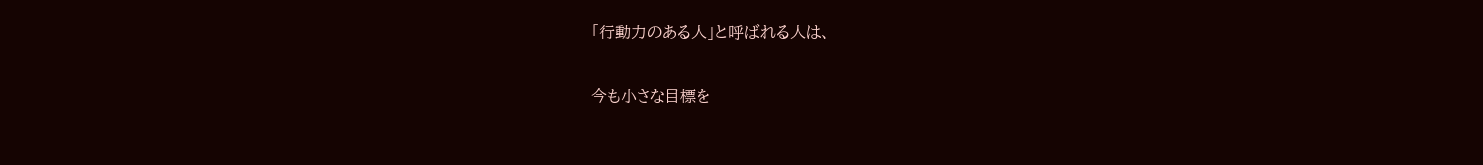「行動力のある人」と呼ばれる人は、

今も小さな目標を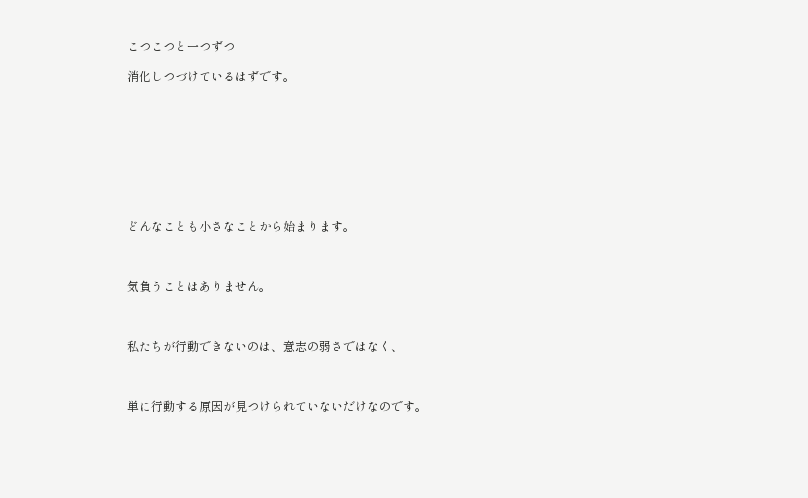こつこつと一つずつ

消化しつづけているはずです。









どんなことも小さなことから始まります。



気負うことはありません。



私たちが行動できないのは、意志の弱さではなく、



単に行動する原因が見つけられていないだけなのです。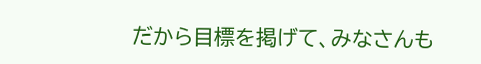だから目標を掲げて、みなさんも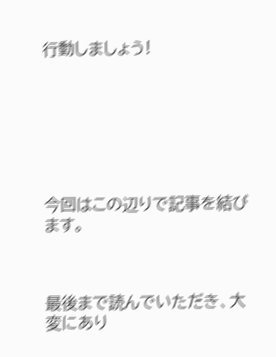行動しましょう!







今回はこの辺りで記事を結びます。



最後まで読んでいただき、大変にあり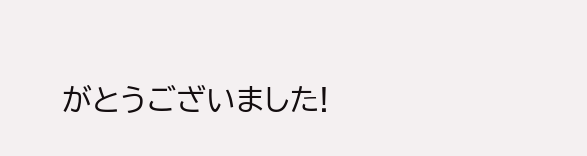がとうございました!